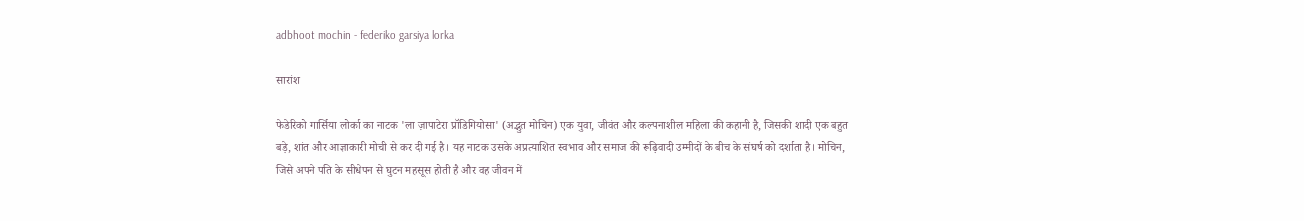adbhoot mochin - federiko garsiya lorka

सारांश

फेडेरिको गार्सिया लोर्का का नाटक 'ला ज़ापाटेरा प्रॉडिगियोसा' (अद्भुत मोचिन) एक युवा, जीवंत और कल्पनाशील महिला की कहानी है, जिसकी शादी एक बहुत बड़े, शांत और आज्ञाकारी मोची से कर दी गई है। यह नाटक उसके अप्रत्याशित स्वभाव और समाज की रूढ़िवादी उम्मीदों के बीच के संघर्ष को दर्शाता है। मोचिन, जिसे अपने पति के सीधेपन से घुटन महसूस होती है और वह जीवन में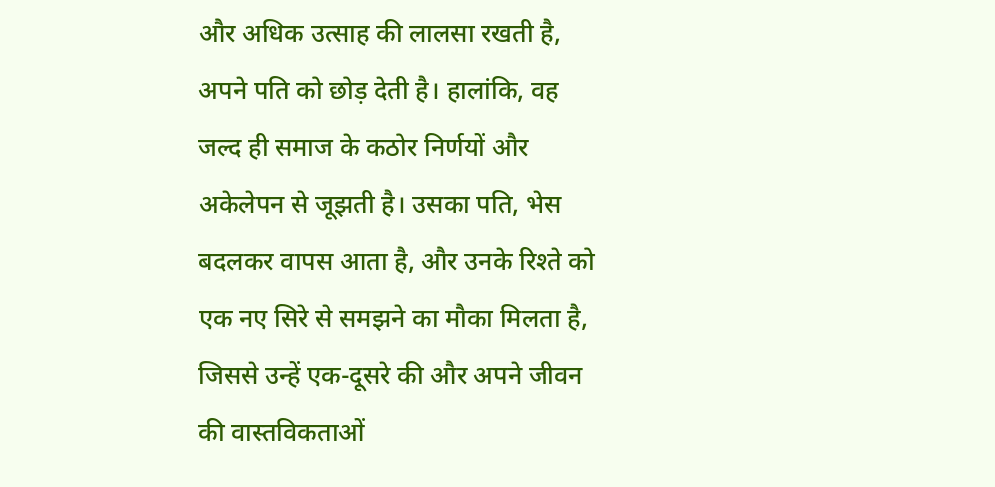और अधिक उत्साह की लालसा रखती है, अपने पति को छोड़ देती है। हालांकि, वह जल्द ही समाज के कठोर निर्णयों और अकेलेपन से जूझती है। उसका पति, भेस बदलकर वापस आता है, और उनके रिश्ते को एक नए सिरे से समझने का मौका मिलता है, जिससे उन्हें एक-दूसरे की और अपने जीवन की वास्तविकताओं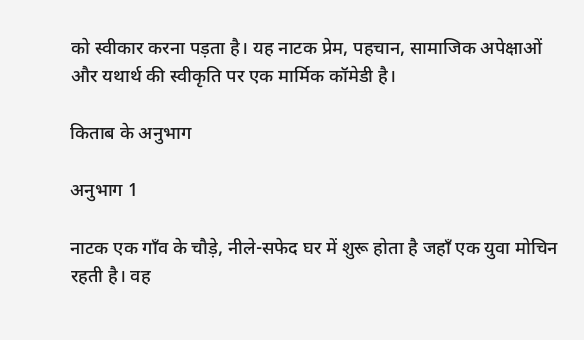को स्वीकार करना पड़ता है। यह नाटक प्रेम, पहचान, सामाजिक अपेक्षाओं और यथार्थ की स्वीकृति पर एक मार्मिक कॉमेडी है।

किताब के अनुभाग

अनुभाग 1

नाटक एक गाँव के चौड़े, नीले-सफेद घर में शुरू होता है जहाँ एक युवा मोचिन रहती है। वह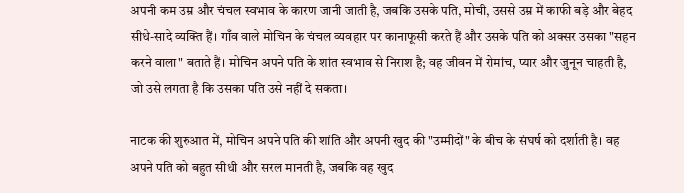अपनी कम उम्र और चंचल स्वभाव के कारण जानी जाती है, जबकि उसके पति, मोची, उससे उम्र में काफी बड़े और बेहद सीधे-सादे व्यक्ति हैं। गाँव वाले मोचिन के चंचल व्यवहार पर कानाफूसी करते हैं और उसके पति को अक्सर उसका "सहन करने वाला" बताते हैं। मोचिन अपने पति के शांत स्वभाव से निराश है; वह जीवन में रोमांच, प्यार और जुनून चाहती है, जो उसे लगता है कि उसका पति उसे नहीं दे सकता।

नाटक की शुरुआत में, मोचिन अपने पति की शांति और अपनी खुद की "उम्मीदों" के बीच के संघर्ष को दर्शाती है। वह अपने पति को बहुत सीधी और सरल मानती है, जबकि वह खुद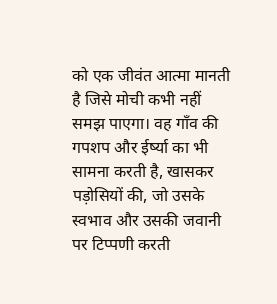को एक जीवंत आत्मा मानती है जिसे मोची कभी नहीं समझ पाएगा। वह गाँव की गपशप और ईर्ष्या का भी सामना करती है, खासकर पड़ोसियों की, जो उसके स्वभाव और उसकी जवानी पर टिप्पणी करती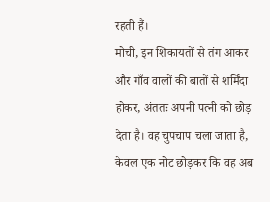रहती हैं।
मोची, इन शिकायतों से तंग आकर और गाँव वालों की बातों से शर्मिंदा होकर, अंततः अपनी पत्नी को छोड़ देता है। वह चुपचाप चला जाता है, केवल एक नोट छोड़कर कि वह अब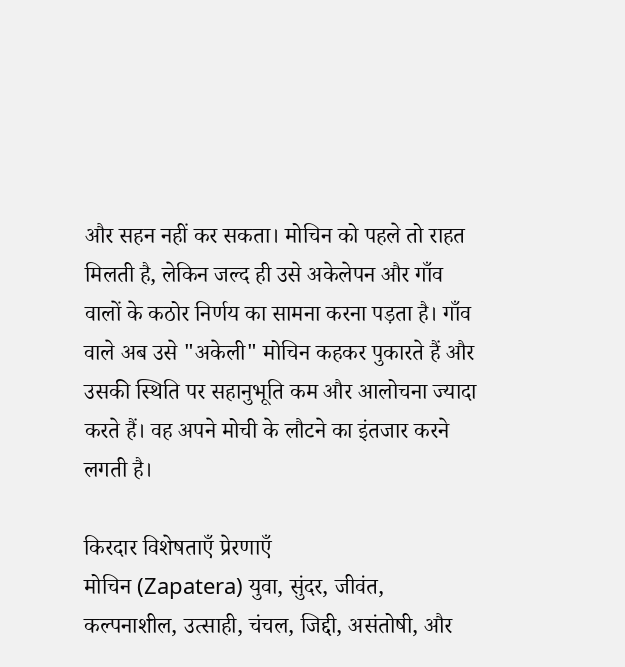और सहन नहीं कर सकता। मोचिन को पहले तो राहत मिलती है, लेकिन जल्द ही उसे अकेलेपन और गाँव वालों के कठोर निर्णय का सामना करना पड़ता है। गाँव वाले अब उसे "अकेली" मोचिन कहकर पुकारते हैं और उसकी स्थिति पर सहानुभूति कम और आलोचना ज्यादा करते हैं। वह अपने मोची के लौटने का इंतजार करने लगती है।

किरदार विशेषताएँ प्रेरणाएँ
मोचिन (Zapatera) युवा, सुंदर, जीवंत, कल्पनाशील, उत्साही, चंचल, जिद्दी, असंतोषी, और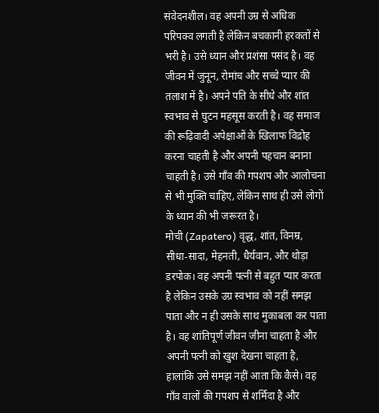संवेदनशील। वह अपनी उम्र से अधिक परिपक्व लगती है लेकिन बचकानी हरकतों से भरी है। उसे ध्यान और प्रशंसा पसंद है। वह जीवन में जुनून, रोमांच और सच्चे प्यार की तलाश में है। अपने पति के सीधे और शांत स्वभाव से घुटन महसूस करती है। वह समाज की रूढ़िवादी अपेक्षाओं के खिलाफ विद्रोह करना चाहती है और अपनी पहचान बनाना चाहती है। उसे गाँव की गपशप और आलोचना से भी मुक्ति चाहिए, लेकिन साथ ही उसे लोगों के ध्यान की भी जरूरत है।
मोची (Zapatero) वृद्ध, शांत, विनम्र, सीधा-सादा, मेहनती, धैर्यवान, और थोड़ा डरपोक। वह अपनी पत्नी से बहुत प्यार करता है लेकिन उसके उग्र स्वभाव को नहीं समझ पाता और न ही उसके साथ मुकाबला कर पाता है। वह शांतिपूर्ण जीवन जीना चाहता है और अपनी पत्नी को खुश देखना चाहता है, हालांकि उसे समझ नहीं आता कि कैसे। वह गाँव वालों की गपशप से शर्मिंदा है और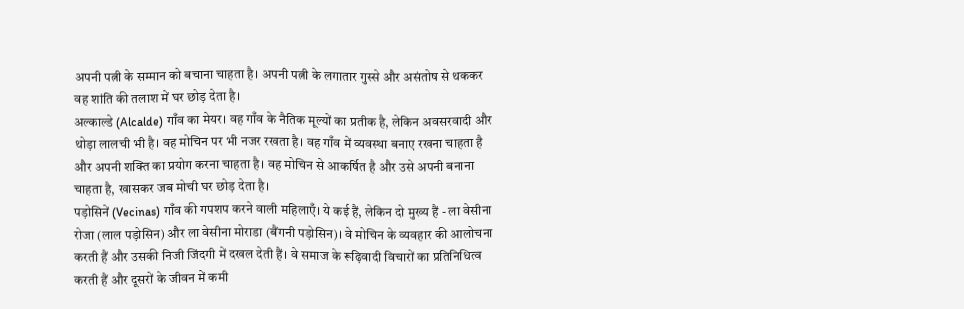अपनी पत्नी के सम्मान को बचाना चाहता है। अपनी पत्नी के लगातार गुस्से और असंतोष से थककर वह शांति की तलाश में घर छोड़ देता है।
अल्काल्डे (Alcalde) गाँव का मेयर। वह गाँव के नैतिक मूल्यों का प्रतीक है, लेकिन अवसरवादी और थोड़ा लालची भी है। वह मोचिन पर भी नजर रखता है। वह गाँव में व्यवस्था बनाए रखना चाहता है और अपनी शक्ति का प्रयोग करना चाहता है। वह मोचिन से आकर्षित है और उसे अपनी बनाना चाहता है, खासकर जब मोची घर छोड़ देता है।
पड़ोसिनें (Vecinas) गाँव की गपशप करने वाली महिलाएँ। ये कई हैं, लेकिन दो मुख्य हैं - ला वेसीना रोजा (लाल पड़ोसिन) और ला वेसीना मोराडा (बैंगनी पड़ोसिन)। वे मोचिन के व्यवहार की आलोचना करती हैं और उसकी निजी जिंदगी में दखल देती हैं। वे समाज के रूढ़िवादी विचारों का प्रतिनिधित्व करती हैं और दूसरों के जीवन में कमी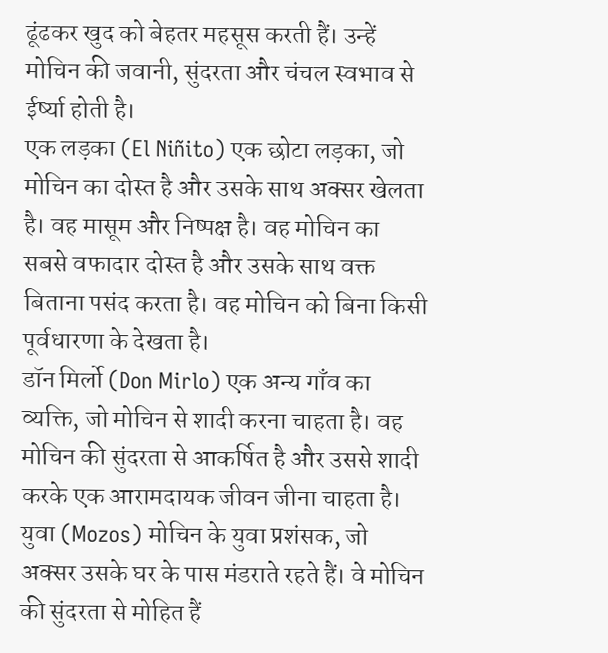ढूंढकर खुद को बेहतर महसूस करती हैं। उन्हें मोचिन की जवानी, सुंदरता और चंचल स्वभाव से ईर्ष्या होती है।
एक लड़का (El Niñito) एक छोटा लड़का, जो मोचिन का दोस्त है और उसके साथ अक्सर खेलता है। वह मासूम और निष्पक्ष है। वह मोचिन का सबसे वफादार दोस्त है और उसके साथ वक्त बिताना पसंद करता है। वह मोचिन को बिना किसी पूर्वधारणा के देखता है।
डॉन मिर्लो (Don Mirlo) एक अन्य गाँव का व्यक्ति, जो मोचिन से शादी करना चाहता है। वह मोचिन की सुंदरता से आकर्षित है और उससे शादी करके एक आरामदायक जीवन जीना चाहता है।
युवा (Mozos) मोचिन के युवा प्रशंसक, जो अक्सर उसके घर के पास मंडराते रहते हैं। वे मोचिन की सुंदरता से मोहित हैं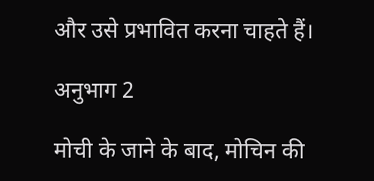और उसे प्रभावित करना चाहते हैं।

अनुभाग 2

मोची के जाने के बाद, मोचिन की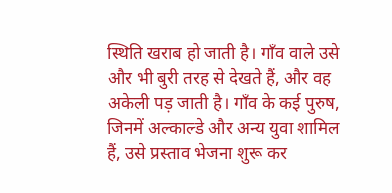स्थिति खराब हो जाती है। गाँव वाले उसे और भी बुरी तरह से देखते हैं, और वह अकेली पड़ जाती है। गाँव के कई पुरुष, जिनमें अल्काल्डे और अन्य युवा शामिल हैं, उसे प्रस्ताव भेजना शुरू कर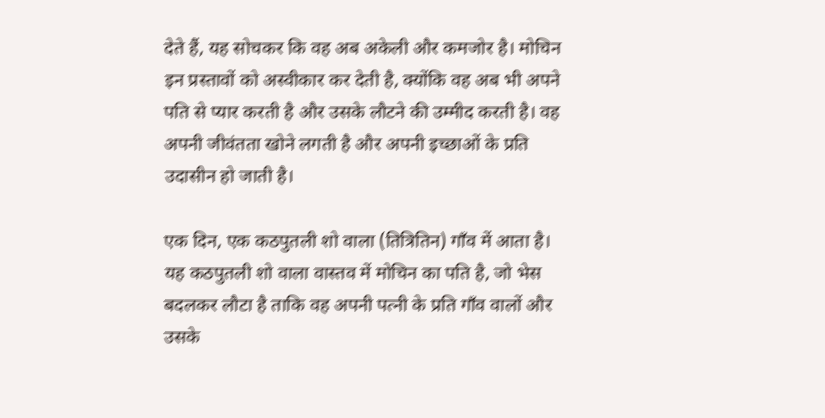देते हैं, यह सोचकर कि वह अब अकेली और कमजोर है। मोचिन इन प्रस्तावों को अस्वीकार कर देती है, क्योंकि वह अब भी अपने पति से प्यार करती है और उसके लौटने की उम्मीद करती है। वह अपनी जीवंतता खोने लगती है और अपनी इच्छाओं के प्रति उदासीन हो जाती है।

एक दिन, एक कठपुतली शो वाला (तित्रितिन) गाँव में आता है। यह कठपुतली शो वाला वास्तव में मोचिन का पति है, जो भेस बदलकर लौटा है ताकि वह अपनी पत्नी के प्रति गाँव वालों और उसके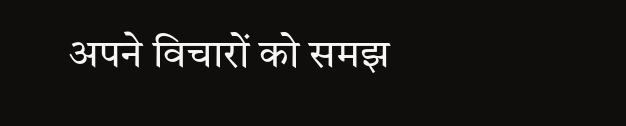अपने विचारों को समझ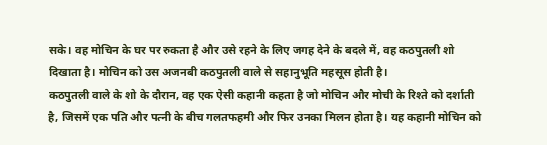सके। वह मोचिन के घर पर रुकता है और उसे रहने के लिए जगह देने के बदले में, वह कठपुतली शो दिखाता है। मोचिन को उस अजनबी कठपुतली वाले से सहानुभूति महसूस होती है।
कठपुतली वाले के शो के दौरान, वह एक ऐसी कहानी कहता है जो मोचिन और मोची के रिश्ते को दर्शाती है, जिसमें एक पति और पत्नी के बीच गलतफहमी और फिर उनका मिलन होता है। यह कहानी मोचिन को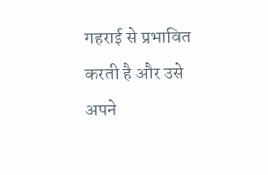गहराई से प्रभावित करती है और उसे अपने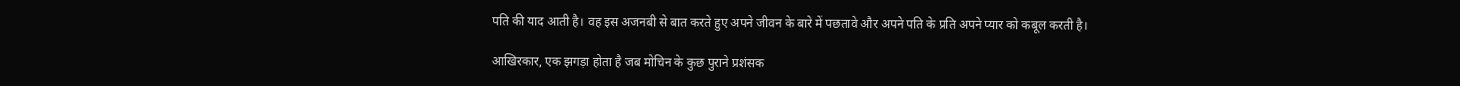पति की याद आती है। वह इस अजनबी से बात करते हुए अपने जीवन के बारे में पछतावे और अपने पति के प्रति अपने प्यार को कबूल करती है।

आखिरकार, एक झगड़ा होता है जब मोचिन के कुछ पुराने प्रशंसक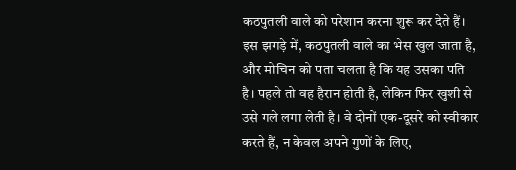कठपुतली वाले को परेशान करना शुरू कर देते हैं। इस झगड़े में, कठपुतली वाले का भेस खुल जाता है, और मोचिन को पता चलता है कि यह उसका पति है। पहले तो वह हैरान होती है, लेकिन फिर खुशी से उसे गले लगा लेती है। वे दोनों एक-दूसरे को स्वीकार करते हैं, न केवल अपने गुणों के लिए,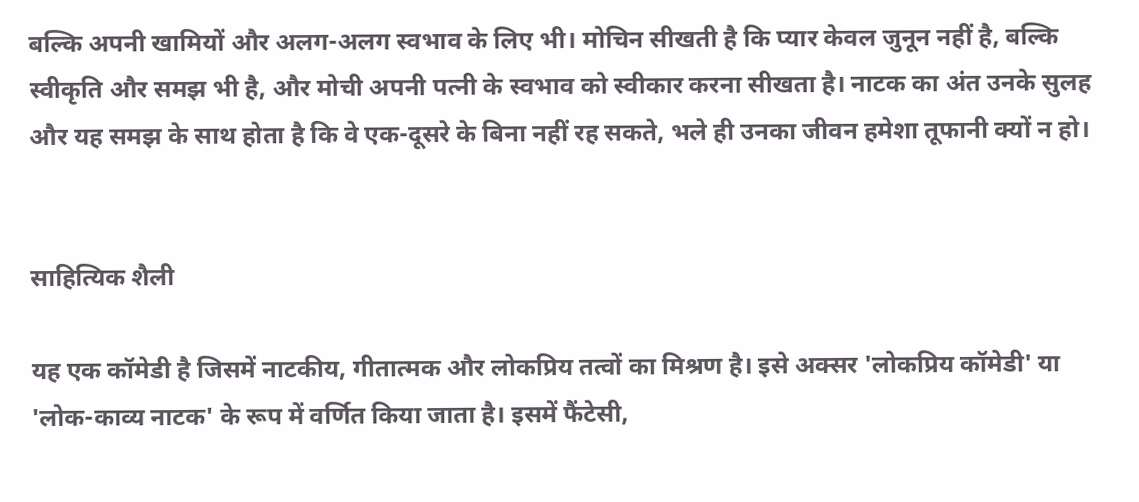बल्कि अपनी खामियों और अलग-अलग स्वभाव के लिए भी। मोचिन सीखती है कि प्यार केवल जुनून नहीं है, बल्कि स्वीकृति और समझ भी है, और मोची अपनी पत्नी के स्वभाव को स्वीकार करना सीखता है। नाटक का अंत उनके सुलह और यह समझ के साथ होता है कि वे एक-दूसरे के बिना नहीं रह सकते, भले ही उनका जीवन हमेशा तूफानी क्यों न हो।


साहित्यिक शैली

यह एक कॉमेडी है जिसमें नाटकीय, गीतात्मक और लोकप्रिय तत्वों का मिश्रण है। इसे अक्सर 'लोकप्रिय कॉमेडी' या 'लोक-काव्य नाटक' के रूप में वर्णित किया जाता है। इसमें फैंटेसी,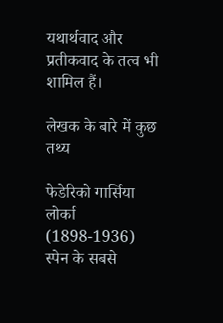यथार्थवाद और प्रतीकवाद के तत्व भी शामिल हैं।

लेखक के बारे में कुछ तथ्य

फेडेरिको गार्सिया लोर्का (1898-1936) स्पेन के सबसे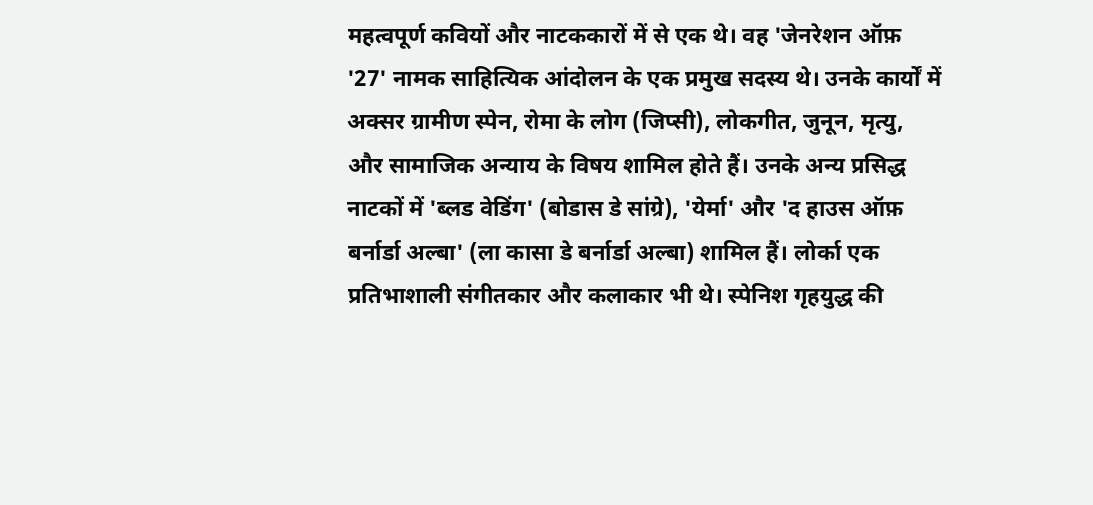महत्वपूर्ण कवियों और नाटककारों में से एक थे। वह 'जेनरेशन ऑफ़ '27' नामक साहित्यिक आंदोलन के एक प्रमुख सदस्य थे। उनके कार्यों में अक्सर ग्रामीण स्पेन, रोमा के लोग (जिप्सी), लोकगीत, जुनून, मृत्यु, और सामाजिक अन्याय के विषय शामिल होते हैं। उनके अन्य प्रसिद्ध नाटकों में 'ब्लड वेडिंग' (बोडास डे सांग्रे), 'येर्मा' और 'द हाउस ऑफ़ बर्नार्डा अल्बा' (ला कासा डे बर्नार्डा अल्बा) शामिल हैं। लोर्का एक प्रतिभाशाली संगीतकार और कलाकार भी थे। स्पेनिश गृहयुद्ध की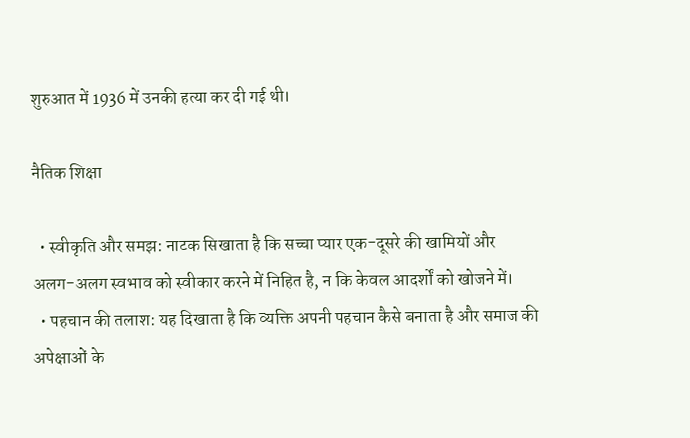शुरुआत में 1936 में उनकी हत्या कर दी गई थी।

नैतिक शिक्षा

  • स्वीकृति और समझ: नाटक सिखाता है कि सच्चा प्यार एक-दूसरे की खामियों और अलग-अलग स्वभाव को स्वीकार करने में निहित है, न कि केवल आदर्शों को खोजने में।
  • पहचान की तलाश: यह दिखाता है कि व्यक्ति अपनी पहचान कैसे बनाता है और समाज की अपेक्षाओं के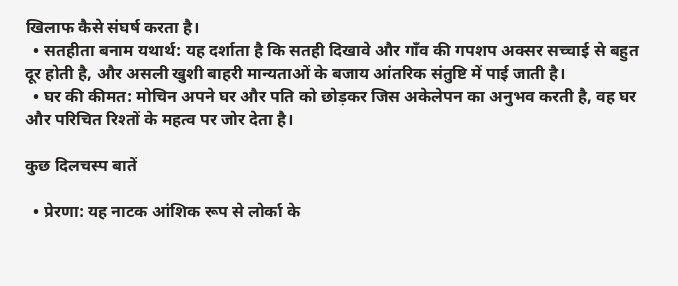खिलाफ कैसे संघर्ष करता है।
  • सतहीता बनाम यथार्थ: यह दर्शाता है कि सतही दिखावे और गाँव की गपशप अक्सर सच्चाई से बहुत दूर होती है, और असली खुशी बाहरी मान्यताओं के बजाय आंतरिक संतुष्टि में पाई जाती है।
  • घर की कीमत: मोचिन अपने घर और पति को छोड़कर जिस अकेलेपन का अनुभव करती है, वह घर और परिचित रिश्तों के महत्व पर जोर देता है।

कुछ दिलचस्प बातें

  • प्रेरणा: यह नाटक आंशिक रूप से लोर्का के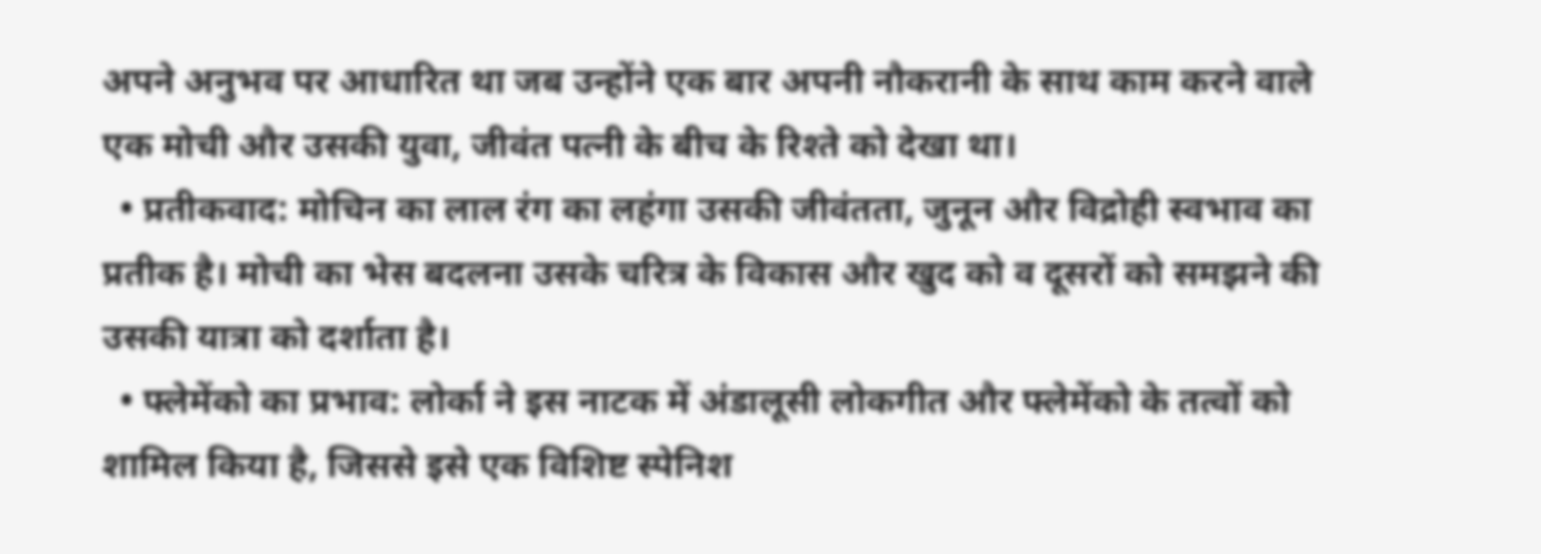अपने अनुभव पर आधारित था जब उन्होंने एक बार अपनी नौकरानी के साथ काम करने वाले एक मोची और उसकी युवा, जीवंत पत्नी के बीच के रिश्ते को देखा था।
  • प्रतीकवाद: मोचिन का लाल रंग का लहंगा उसकी जीवंतता, जुनून और विद्रोही स्वभाव का प्रतीक है। मोची का भेस बदलना उसके चरित्र के विकास और खुद को व दूसरों को समझने की उसकी यात्रा को दर्शाता है।
  • फ्लेमेंको का प्रभाव: लोर्का ने इस नाटक में अंडालूसी लोकगीत और फ्लेमेंको के तत्वों को शामिल किया है, जिससे इसे एक विशिष्ट स्पेनिश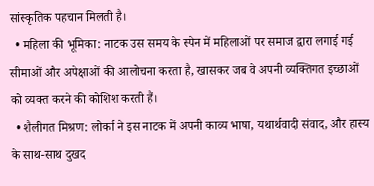सांस्कृतिक पहचान मिलती है।
  • महिला की भूमिका: नाटक उस समय के स्पेन में महिलाओं पर समाज द्वारा लगाई गई सीमाओं और अपेक्षाओं की आलोचना करता है, खासकर जब वे अपनी व्यक्तिगत इच्छाओं को व्यक्त करने की कोशिश करती हैं।
  • शैलीगत मिश्रण: लोर्का ने इस नाटक में अपनी काव्य भाषा, यथार्थवादी संवाद, और हास्य के साथ-साथ दुखद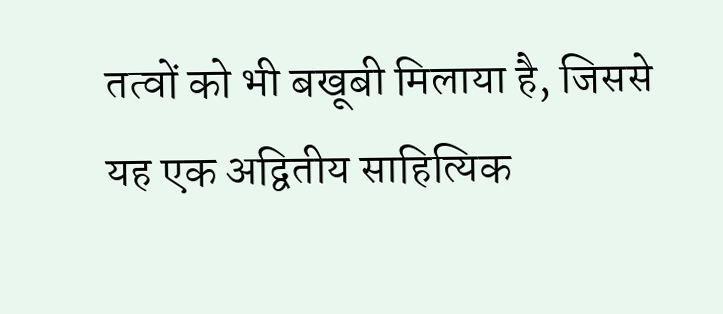तत्वों को भी बखूबी मिलाया है, जिससे यह एक अद्वितीय साहित्यिक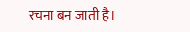रचना बन जाती है।